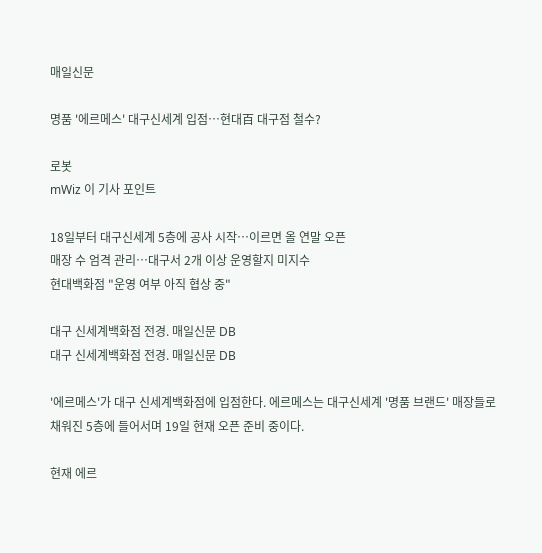매일신문

명품 '에르메스' 대구신세계 입점…현대百 대구점 철수?

로봇
mWiz 이 기사 포인트

18일부터 대구신세계 5층에 공사 시작…이르면 올 연말 오픈
매장 수 엄격 관리…대구서 2개 이상 운영할지 미지수
현대백화점 "운영 여부 아직 협상 중"

대구 신세계백화점 전경. 매일신문 DB
대구 신세계백화점 전경. 매일신문 DB

'에르메스'가 대구 신세계백화점에 입점한다. 에르메스는 대구신세계 '명품 브랜드' 매장들로 채워진 5층에 들어서며 19일 현재 오픈 준비 중이다.

현재 에르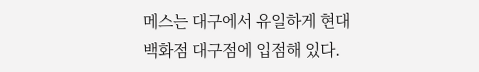메스는 대구에서 유일하게 현대백화점 대구점에 입점해 있다.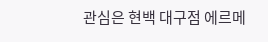관심은 현백 대구점 에르메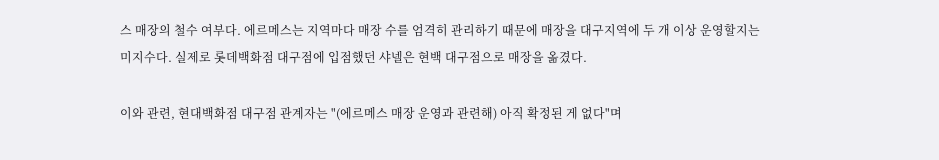스 매장의 철수 여부다. 에르메스는 지역마다 매장 수를 엄격히 관리하기 때문에 매장을 대구지역에 두 개 이상 운영할지는 미지수다. 실제로 롯데백화점 대구점에 입점했던 샤넬은 현백 대구점으로 매장을 옮겼다.

이와 관련, 현대백화점 대구점 관계자는 "(에르메스 매장 운영과 관련해) 아직 확정된 게 없다"며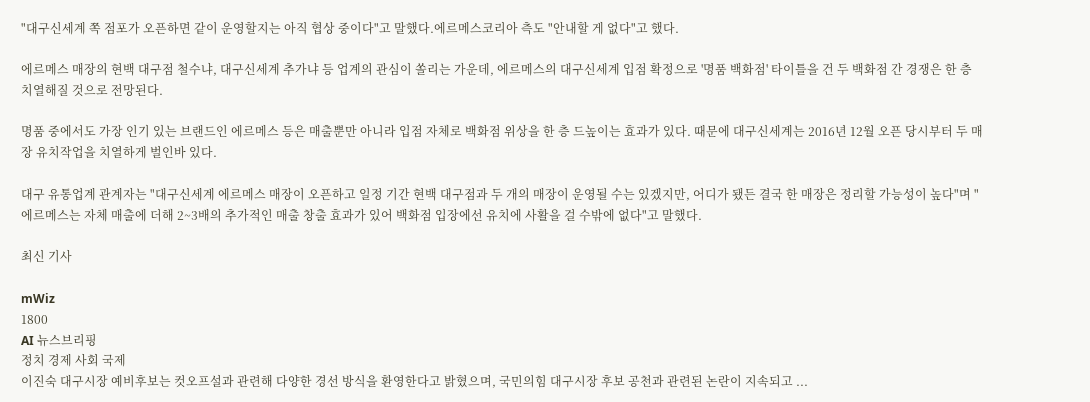"대구신세계 쪽 점포가 오픈하면 같이 운영할지는 아직 협상 중이다"고 말했다.에르메스코리아 측도 "안내할 게 없다"고 했다.

에르메스 매장의 현백 대구점 철수냐, 대구신세계 추가냐 등 업계의 관심이 쏠리는 가운데, 에르메스의 대구신세계 입점 확정으로 '명품 백화점' 타이틀을 건 두 백화점 간 경쟁은 한 층 치열해질 것으로 전망된다.

명품 중에서도 가장 인기 있는 브랜드인 에르메스 등은 매출뿐만 아니라 입점 자체로 백화점 위상을 한 층 드높이는 효과가 있다. 때문에 대구신세계는 2016년 12월 오픈 당시부터 두 매장 유치작업을 치열하게 벌인바 있다.

대구 유통업계 관계자는 "대구신세계 에르메스 매장이 오픈하고 일정 기간 현백 대구점과 두 개의 매장이 운영될 수는 있겠지만, 어디가 됐든 결국 한 매장은 정리할 가능성이 높다"며 "에르메스는 자체 매출에 더해 2~3배의 추가적인 매출 창출 효과가 있어 백화점 입장에선 유치에 사활을 걸 수밖에 없다"고 말했다.

최신 기사

mWiz
1800
AI 뉴스브리핑
정치 경제 사회 국제
이진숙 대구시장 예비후보는 컷오프설과 관련해 다양한 경선 방식을 환영한다고 밝혔으며, 국민의힘 대구시장 후보 공천과 관련된 논란이 지속되고 ...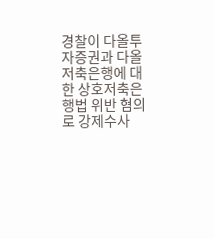경찰이 다올투자증권과 다올저축은행에 대한 상호저축은행법 위반 혐의로 강제수사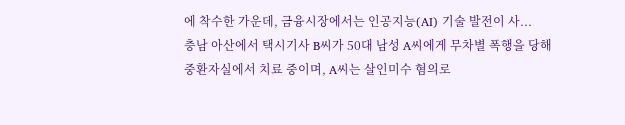에 착수한 가운데, 금융시장에서는 인공지능(AI) 기술 발전이 사...
충남 아산에서 택시기사 B씨가 50대 남성 A씨에게 무차별 폭행을 당해 중환자실에서 치료 중이며, A씨는 살인미수 혐의로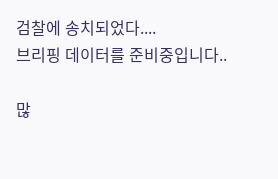검찰에 송치되었다....
브리핑 데이터를 준비중입니다..

많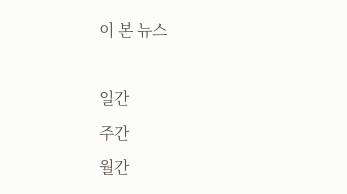이 본 뉴스

일간
주간
월간